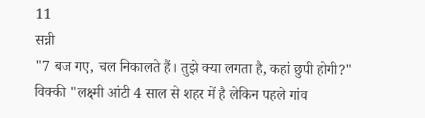11
सन्नी
"7 बज गए, चल निकालते हैं। तुझे क्या लगता है, कहां छुपी होगी?"
विक्की "लक्ष्मी आंटी 4 साल से शहर में है लेकिन पहले गांव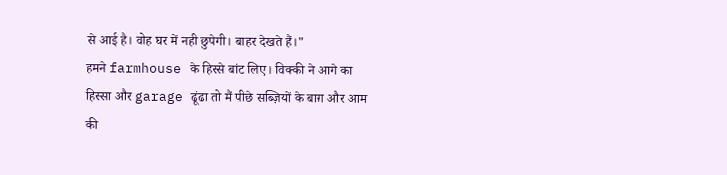से आई है। वोह घर में नही छुपेगी। बाहर देखते हैं।"
हमने farmhouse के हिस्से बांट लिए। विक्की ने आगे का हिस्सा और garage ढूंढा तो मैं पीछे सब्ज़ियों के बाग़ और आम की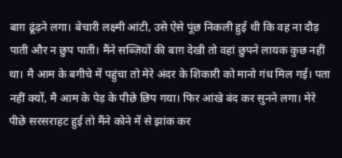बाग़ ढूंढ़ने लगा। बेचारी लक्ष्मी आंटी, उसे ऐसे पूंछ निकली हुई थी कि वह ना दौड़ पाती और न छुप पाती। मैंने सब्ज़ियों की बाग़ देखी तो वहां छुपने लायक कुछ नहीं था। मै आम के बगीचे में पहुंचा तो मेरे अंदर के शिकारी को मानो गंध मिल गई। पता नहीं क्यों, मै आम के पेड़ के पीछे छिप गया। फिर आंखे बंद कर सुनने लगा। मेरे पीछे सरसराहट हुई तो मैंने कोने में से झांक कर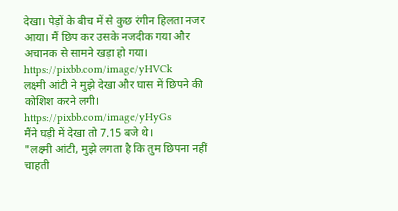देखा। पेड़ों के बीच में से कुछ रंगीन हिलता नजर आया। मैं छिप कर उसके नजदीक गया और अचानक से सामने खड़ा हो गया।
https://pixbb.com/image/yHVCk
लक्ष्मी आंटी ने मुझे देखा और घास में छिपने की कोशिश करने लगी।
https://pixbb.com/image/yHyGs
मैंने घड़ी में देखा तो 7.15 बजे थे।
"लक्ष्मी आंटी, मुझे लगता है कि तुम छिपना नहीं चाहती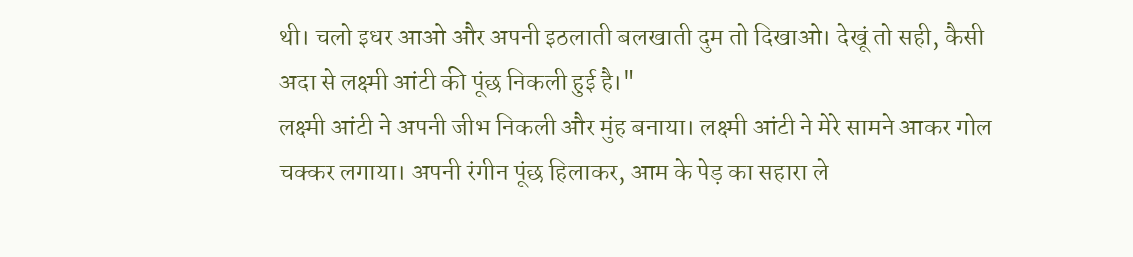थी। चलो इधर आओ और अपनी इठलाती बलखाती दुम तो दिखाओ। देखूं तो सही, कैसी अदा से लक्ष्मी आंटी की पूंछ निकली हुई है।"
लक्ष्मी आंटी ने अपनी जीभ निकली और मुंह बनाया। लक्ष्मी आंटी ने मेरे सामने आकर गोल चक्कर लगाया। अपनी रंगीन पूंछ हिलाकर, आम के पेड़ का सहारा ले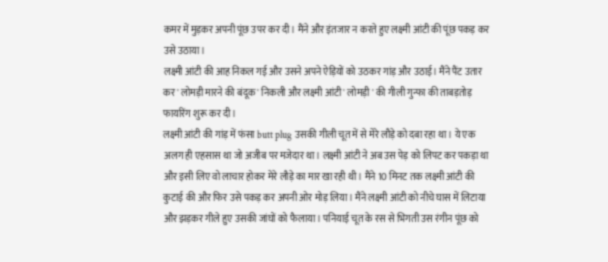कमर में मुड़कर अपनी पूंछ उपर कर दी। मैंने और इंतजार न करते हुए लक्ष्मी आंटी की पूंछ पकड़ कर उसे उठाया।
लक्ष्मी आंटी की आह निकल गई और उसने अपने ऐड़ियों को उठकर गांड़ और उठाई। मैंने पैंट उतार कर ' लोमड़ी मारने की बंदूक ' निकली और लक्ष्मी आंटी ' लोमड़ी ' की गीली गुन्फा की ताबड़तोड़ फायरिंग शुरू कर दी।
लक्ष्मी आंटी की गांड़ में फंसा butt plug उसकी गीली चूत में से मेरे लौड़े को दबा रहा था। ये एक अलग ही एहसास था जो अजीब पर मजेदार था। लक्ष्मी आंटी ने अब उस पेड़ को लिपट कर पकड़ा था और इसी लिए वो लाचार होकर मेरे लौड़े का मार खा रही थी। मैंने 10 मिनट तक लक्ष्मी आंटी की कुटाई की और फिर उसे पकड़ कर अपनी ओर मोड़ लिया। मैंने लक्ष्मी आंटी को नीचे घास में लिटाया और झड़कर गीले हुए उसकी जांघों को फैलाया। पनियाई चूत के रस से भिगती उस रंगीन पूंछ को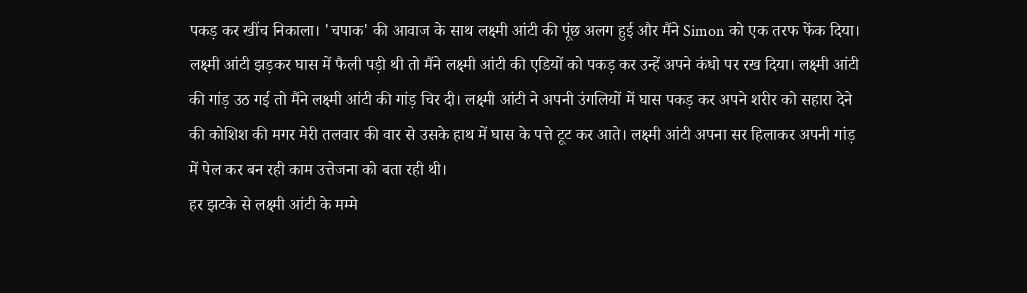पकड़ कर खींच निकाला। 'चपाक' की आवाज के साथ लक्ष्मी आंटी की पूंछ अलग हुई और मैंने Simon को एक तरफ फेंक दिया। लक्ष्मी आंटी झड़कर घास में फैली पड़ी थी तो मैंने लक्ष्मी आंटी की एडियों को पकड़ कर उन्हें अपने कंधो पर रख दिया। लक्ष्मी आंटी की गांड़ उठ गई तो मैंने लक्ष्मी आंटी की गांड़ चिर दी। लक्ष्मी आंटी ने अपनी उंगलियों में घास पकड़ कर अपने शरीर को सहारा देने की कोशिश की मगर मेरी तलवार की वार से उसके हाथ में घास के पत्ते टूट कर आते। लक्ष्मी आंटी अपना सर हिलाकर अपनी गांड़ में पेल कर बन रही काम उत्तेजना को बता रही थी।
हर झटके से लक्ष्मी आंटी के मम्मे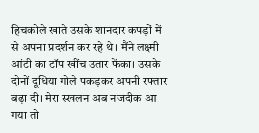हिचकोले खाते उसके शानदार कपड़ों में से अपना प्रदर्शन कर रहे थे। मैंने लक्ष्मी आंटी का टॉप खींच उतार फेंका। उसके दोनों दूधिया गोले पकड़कर अपनी रफ्तार बढ़ा दी। मेरा स्खलन अब नजदीक आ गया तो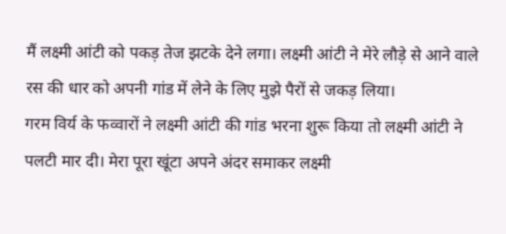मैं लक्ष्मी आंटी को पकड़ तेज झटके देने लगा। लक्ष्मी आंटी ने मेरे लौड़े से आने वाले रस की धार को अपनी गांड में लेने के लिए मुझे पैरों से जकड़ लिया।
गरम विर्य के फव्वारों ने लक्ष्मी आंटी की गांड भरना शुरू किया तो लक्ष्मी आंटी ने पलटी मार दी। मेरा पूरा खूंटा अपने अंदर समाकर लक्ष्मी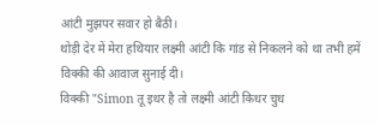आंटी मुझपर सवार हो बैठी।
थोड़ी देर में मेरा हथियार लक्ष्मी आंटी कि गांड से निकलने को था तभी हमें विक्की की आवाज सुनाई दी।
विक्की "Simon तू इधर है तो लक्ष्मी आंटी किधर चुध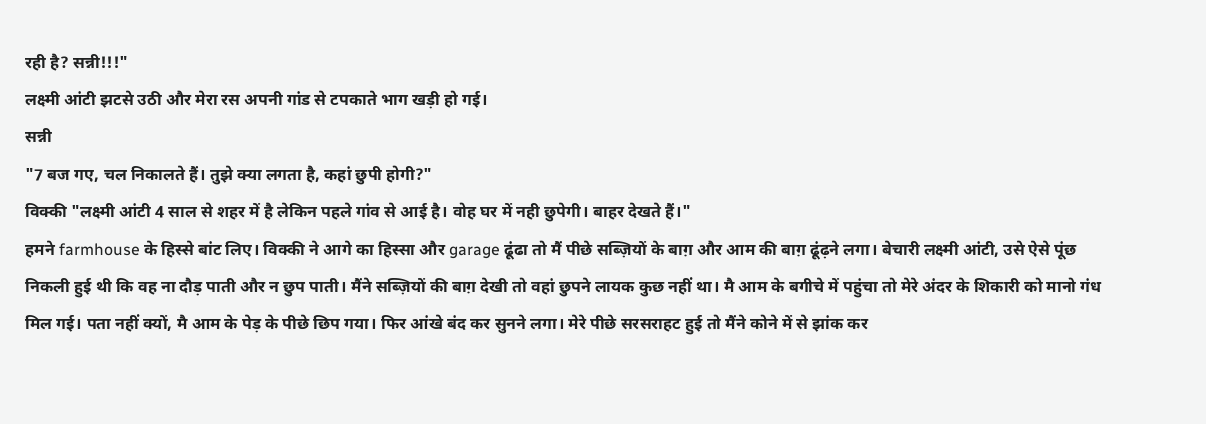रही है? सन्नी!!!"
लक्ष्मी आंटी झटसे उठी और मेरा रस अपनी गांड से टपकाते भाग खड़ी हो गई।
सन्नी
"7 बज गए, चल निकालते हैं। तुझे क्या लगता है, कहां छुपी होगी?"
विक्की "लक्ष्मी आंटी 4 साल से शहर में है लेकिन पहले गांव से आई है। वोह घर में नही छुपेगी। बाहर देखते हैं।"
हमने farmhouse के हिस्से बांट लिए। विक्की ने आगे का हिस्सा और garage ढूंढा तो मैं पीछे सब्ज़ियों के बाग़ और आम की बाग़ ढूंढ़ने लगा। बेचारी लक्ष्मी आंटी, उसे ऐसे पूंछ निकली हुई थी कि वह ना दौड़ पाती और न छुप पाती। मैंने सब्ज़ियों की बाग़ देखी तो वहां छुपने लायक कुछ नहीं था। मै आम के बगीचे में पहुंचा तो मेरे अंदर के शिकारी को मानो गंध मिल गई। पता नहीं क्यों, मै आम के पेड़ के पीछे छिप गया। फिर आंखे बंद कर सुनने लगा। मेरे पीछे सरसराहट हुई तो मैंने कोने में से झांक कर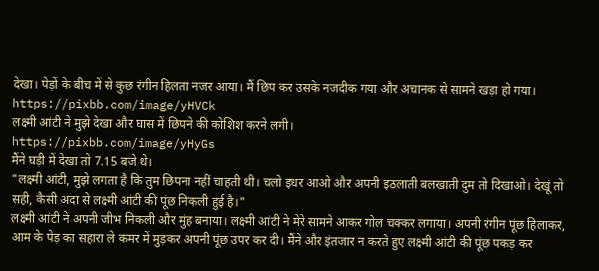देखा। पेड़ों के बीच में से कुछ रंगीन हिलता नजर आया। मैं छिप कर उसके नजदीक गया और अचानक से सामने खड़ा हो गया।
https://pixbb.com/image/yHVCk
लक्ष्मी आंटी ने मुझे देखा और घास में छिपने की कोशिश करने लगी।
https://pixbb.com/image/yHyGs
मैंने घड़ी में देखा तो 7.15 बजे थे।
"लक्ष्मी आंटी, मुझे लगता है कि तुम छिपना नहीं चाहती थी। चलो इधर आओ और अपनी इठलाती बलखाती दुम तो दिखाओ। देखूं तो सही, कैसी अदा से लक्ष्मी आंटी की पूंछ निकली हुई है।"
लक्ष्मी आंटी ने अपनी जीभ निकली और मुंह बनाया। लक्ष्मी आंटी ने मेरे सामने आकर गोल चक्कर लगाया। अपनी रंगीन पूंछ हिलाकर, आम के पेड़ का सहारा ले कमर में मुड़कर अपनी पूंछ उपर कर दी। मैंने और इंतजार न करते हुए लक्ष्मी आंटी की पूंछ पकड़ कर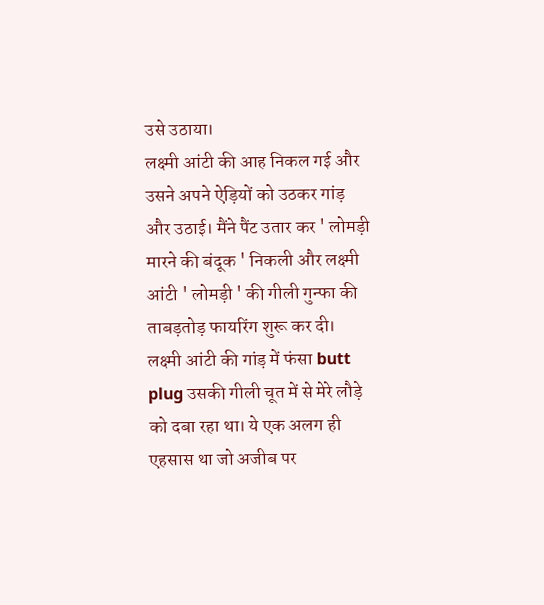उसे उठाया।
लक्ष्मी आंटी की आह निकल गई और उसने अपने ऐड़ियों को उठकर गांड़ और उठाई। मैंने पैंट उतार कर ' लोमड़ी मारने की बंदूक ' निकली और लक्ष्मी आंटी ' लोमड़ी ' की गीली गुन्फा की ताबड़तोड़ फायरिंग शुरू कर दी।
लक्ष्मी आंटी की गांड़ में फंसा butt plug उसकी गीली चूत में से मेरे लौड़े को दबा रहा था। ये एक अलग ही एहसास था जो अजीब पर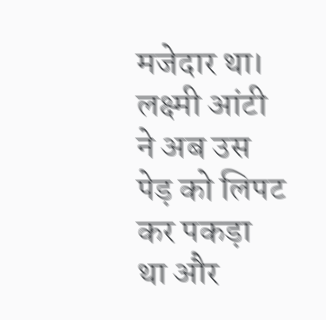मजेदार था। लक्ष्मी आंटी ने अब उस पेड़ को लिपट कर पकड़ा था और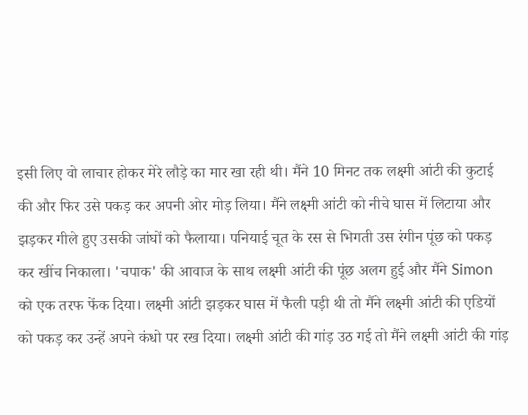इसी लिए वो लाचार होकर मेरे लौड़े का मार खा रही थी। मैंने 10 मिनट तक लक्ष्मी आंटी की कुटाई की और फिर उसे पकड़ कर अपनी ओर मोड़ लिया। मैंने लक्ष्मी आंटी को नीचे घास में लिटाया और झड़कर गीले हुए उसकी जांघों को फैलाया। पनियाई चूत के रस से भिगती उस रंगीन पूंछ को पकड़ कर खींच निकाला। 'चपाक' की आवाज के साथ लक्ष्मी आंटी की पूंछ अलग हुई और मैंने Simon को एक तरफ फेंक दिया। लक्ष्मी आंटी झड़कर घास में फैली पड़ी थी तो मैंने लक्ष्मी आंटी की एडियों को पकड़ कर उन्हें अपने कंधो पर रख दिया। लक्ष्मी आंटी की गांड़ उठ गई तो मैंने लक्ष्मी आंटी की गांड़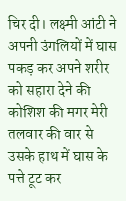चिर दी। लक्ष्मी आंटी ने अपनी उंगलियों में घास पकड़ कर अपने शरीर को सहारा देने की कोशिश की मगर मेरी तलवार की वार से उसके हाथ में घास के पत्ते टूट कर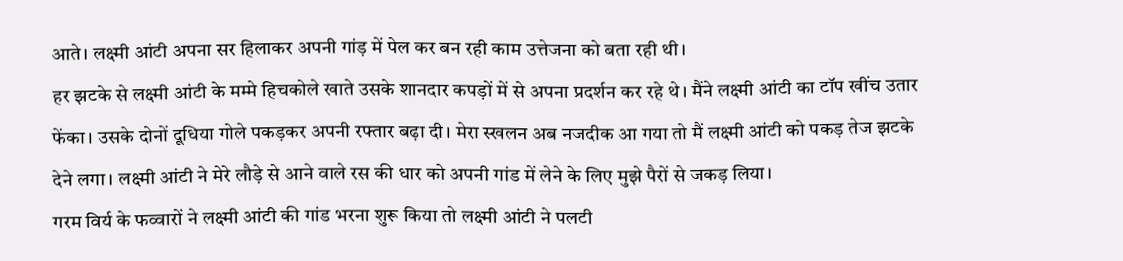आते। लक्ष्मी आंटी अपना सर हिलाकर अपनी गांड़ में पेल कर बन रही काम उत्तेजना को बता रही थी।
हर झटके से लक्ष्मी आंटी के मम्मे हिचकोले खाते उसके शानदार कपड़ों में से अपना प्रदर्शन कर रहे थे। मैंने लक्ष्मी आंटी का टॉप खींच उतार फेंका। उसके दोनों दूधिया गोले पकड़कर अपनी रफ्तार बढ़ा दी। मेरा स्खलन अब नजदीक आ गया तो मैं लक्ष्मी आंटी को पकड़ तेज झटके देने लगा। लक्ष्मी आंटी ने मेरे लौड़े से आने वाले रस की धार को अपनी गांड में लेने के लिए मुझे पैरों से जकड़ लिया।
गरम विर्य के फव्वारों ने लक्ष्मी आंटी की गांड भरना शुरू किया तो लक्ष्मी आंटी ने पलटी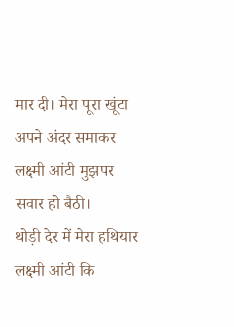मार दी। मेरा पूरा खूंटा अपने अंदर समाकर लक्ष्मी आंटी मुझपर सवार हो बैठी।
थोड़ी देर में मेरा हथियार लक्ष्मी आंटी कि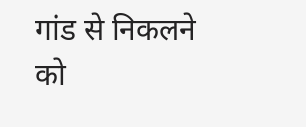गांड से निकलने को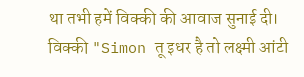था तभी हमें विक्की की आवाज सुनाई दी।
विक्की "Simon तू इधर है तो लक्ष्मी आंटी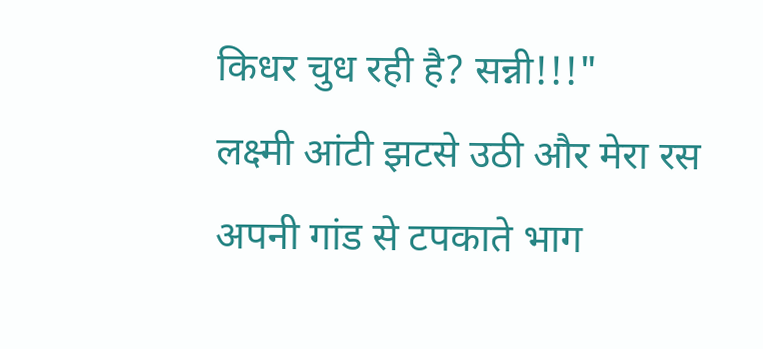किधर चुध रही है? सन्नी!!!"
लक्ष्मी आंटी झटसे उठी और मेरा रस अपनी गांड से टपकाते भाग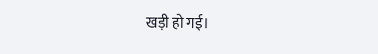खड़ी हो गई।